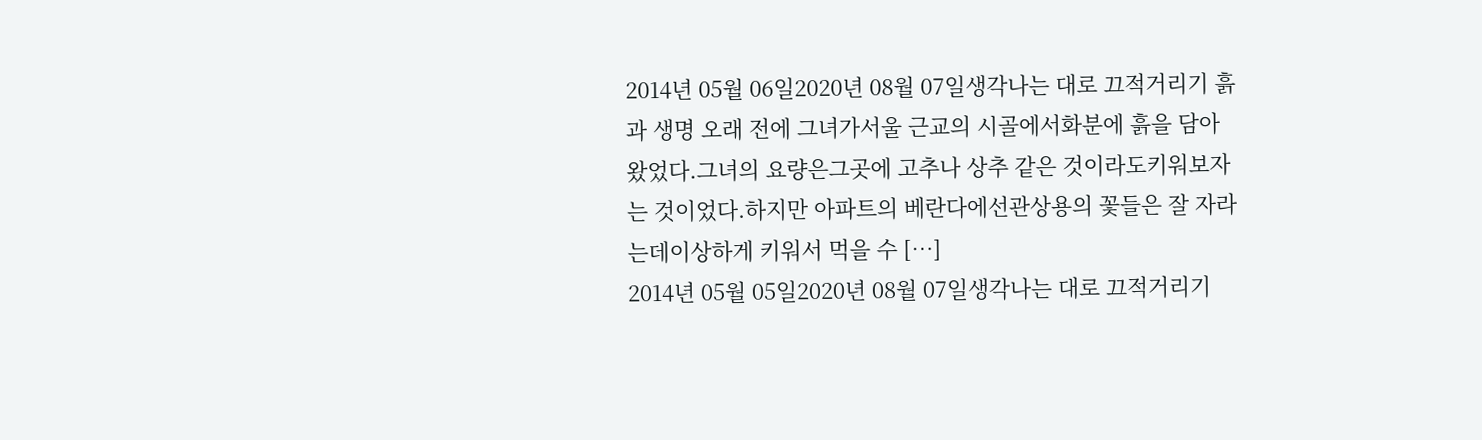2014년 05월 06일2020년 08월 07일생각나는 대로 끄적거리기 흙과 생명 오래 전에 그녀가서울 근교의 시골에서화분에 흙을 담아 왔었다.그녀의 요량은그곳에 고추나 상추 같은 것이라도키워보자는 것이었다.하지만 아파트의 베란다에선관상용의 꽃들은 잘 자라는데이상하게 키워서 먹을 수 […]
2014년 05월 05일2020년 08월 07일생각나는 대로 끄적거리기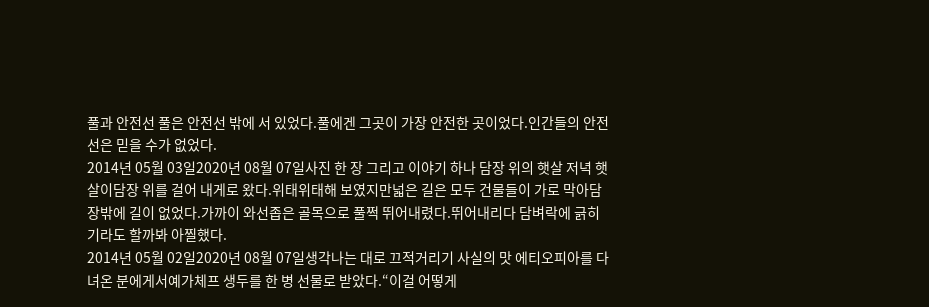풀과 안전선 풀은 안전선 밖에 서 있었다.풀에겐 그곳이 가장 안전한 곳이었다.인간들의 안전선은 믿을 수가 없었다.
2014년 05월 03일2020년 08월 07일사진 한 장 그리고 이야기 하나 담장 위의 햇살 저녁 햇살이담장 위를 걸어 내게로 왔다.위태위태해 보였지만넓은 길은 모두 건물들이 가로 막아담장밖에 길이 없었다.가까이 와선좁은 골목으로 풀쩍 뛰어내렸다.뛰어내리다 담벼락에 긁히기라도 할까봐 아찔했다.
2014년 05월 02일2020년 08월 07일생각나는 대로 끄적거리기 사실의 맛 에티오피아를 다녀온 분에게서예가체프 생두를 한 병 선물로 받았다.“이걸 어떻게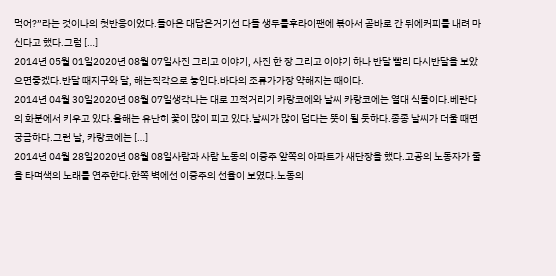먹어?”라는 것이나의 첫반응이었다.돌아온 대답은거기선 다들 생두를후라이팬에 볶아서 곧바로 간 뒤에커피를 내려 마신다고 했다.그럼 […]
2014년 05월 01일2020년 08월 07일사진 그리고 이야기, 사진 한 장 그리고 이야기 하나 반달 빨리 다시반달을 보았으면좋겠다.반달 때지구와 달, 해는직각으로 놓인다.바다의 조류가가장 약해지는 때이다.
2014년 04월 30일2020년 08월 07일생각나는 대로 끄적거리기 카랑코에와 날씨 카랑코에는 열대 식물이다.베란다의 화분에서 키우고 있다.올해는 유난히 꽃이 많이 피고 있다.날씨가 많이 덥다는 뜻이 될 듯하다.종종 날씨가 더울 때면 궁금하다.그런 날, 카랑코에는 […]
2014년 04월 28일2020년 08월 08일사람과 사람 노동의 이중주 앞쪽의 아파트가 새단장을 했다.고공의 노동자가 줄을 타며색의 노래를 연주한다.한쪽 벽에선 이중주의 선율이 보였다.노동의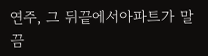연주, 그 뒤끝에서아파트가 말끔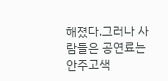해졌다.그러나 사람들은 공연료는 안주고색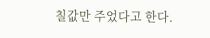칠값만 주었다고 한다.